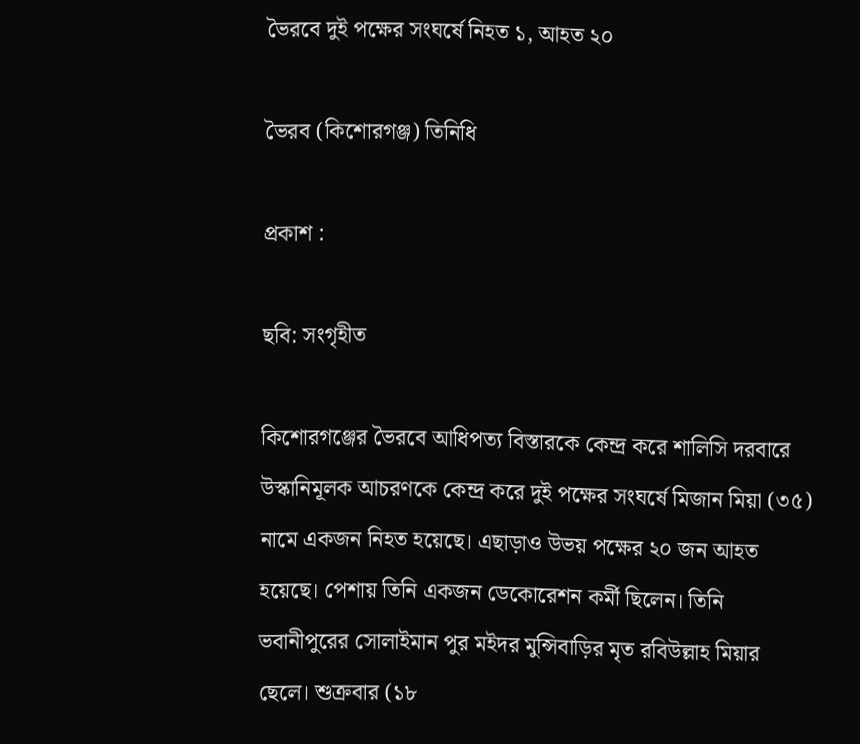ভৈরবে দুই পক্ষের সংঘর্ষে নিহত ১, আহত ২০

ভৈরব (কিশোরগঞ্জ) তিনিধি

প্রকাশ :

ছবি: সংগৃহীত

কিশোরগঞ্জের ভৈরবে আধিপত্য বিস্তারকে কেন্দ্র করে শালিসি দরবারে উস্কানিমূলক আচরণকে কেন্দ্র করে দুই পক্ষের সংঘর্ষে মিজান মিয়া (৩৫) নামে একজন নিহত হয়েছে। এছাড়াও উভয় পক্ষের ২০ জন আহত হয়েছে। পেশায় তিনি একজন ডেকোরেশন কর্মী ছিলেন। তিনি ভবানীপুরের সোলাইমান পুর মইদর মুন্সিবাড়ির মৃত রবিউল্লাহ মিয়ার ছেলে। শুক্রবার (১৮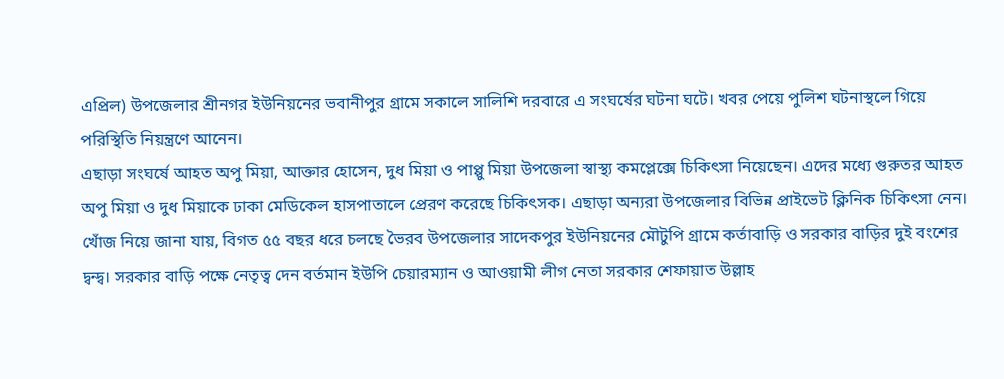এপ্রিল) উপজেলার শ্রীনগর ইউনিয়নের ভবানীপুর গ্রামে সকালে সালিশি দরবারে এ সংঘর্ষের ঘটনা ঘটে। খবর পেয়ে পুলিশ ঘটনাস্থলে গিয়ে পরিস্থিতি নিয়ন্ত্রণে আনেন।
এছাড়া সংঘর্ষে আহত অপু মিয়া, আক্তার হোসেন, দুধ মিয়া ও পাপ্পু মিয়া উপজেলা স্বাস্থ্য কমপ্লেক্সে চিকিৎসা নিয়েছেন। এদের মধ্যে গুরুতর আহত অপু মিয়া ও দুধ মিয়াকে ঢাকা মেডিকেল হাসপাতালে প্রেরণ করেছে চিকিৎসক। এছাড়া অন্যরা উপজেলার বিভিন্ন প্রাইভেট ক্লিনিক চিকিৎসা নেন। খোঁজ নিয়ে জানা যায়, বিগত ৫৫ বছর ধরে চলছে ভৈরব উপজেলার সাদেকপুর ইউনিয়নের মৌটুপি গ্রামে কর্তাবাড়ি ও সরকার বাড়ির দুই বংশের দ্বন্দ্ব। সরকার বাড়ি পক্ষে নেতৃত্ব দেন বর্তমান ইউপি চেয়ারম্যান ও আওয়ামী লীগ নেতা সরকার শেফায়াত উল্লাহ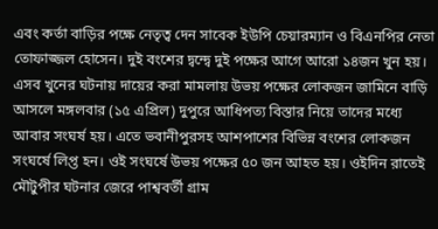এবং কর্তা বাড়ির পক্ষে নেতৃত্ব দেন সাবেক ইউপি চেয়ারম্যান ও বিএনপির নেতা তোফাজ্জল হোসেন। দুই বংশের দ্বন্দ্বে দুই পক্ষের আগে আরো ১৪জন খুন হয়। এসব খুনের ঘটনায় দায়ের করা মামলায় উভয় পক্ষের লোকজন জামিনে বাড়ি আসলে মঙ্গলবার (১৫ এপ্রিল) দুপুরে আধিপত্য বিস্তার নিয়ে তাদের মধ্যে আবার সংঘর্ষ হয়। এতে ভবানীপুরসহ আশপাশের বিভিন্ন বংশের লোকজন সংঘর্ষে লিপ্ত হন। ওই সংঘর্ষে উভয় পক্ষের ৫০ জন আহত হয়। ওইদিন রাতেই মৌটুপীর ঘটনার জেরে পাশ্ববর্তী গ্রাম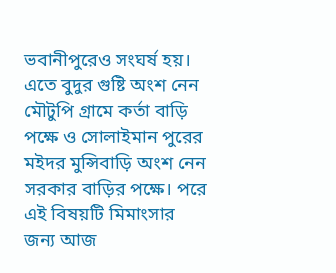ভবানীপুরেও সংঘর্ষ হয়। এতে বুদুর গুষ্টি অংশ নেন মৌটুপি গ্রামে কর্তা বাড়ি পক্ষে ও সোলাইমান পুরের মইদর মুন্সিবাড়ি অংশ নেন সরকার বাড়ির পক্ষে। পরে এই বিষয়টি মিমাংসার জন্য আজ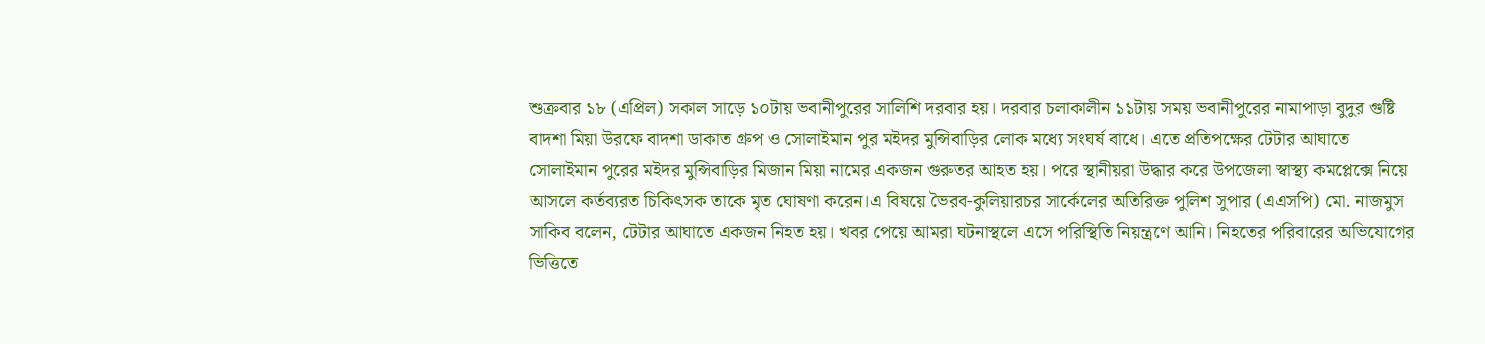শুক্রবার ১৮ (এপ্রিল) সকাল সাড়ে ১০টায় ভবানীপুরের সালিশি দরবার হয়। দরবার চলাকালীন ১১টায় সময় ভবানীপুরের নামাপাড়া বুদুর গুষ্টি বাদশা মিয়া উরফে বাদশা ডাকাত গ্রুপ ও সোলাইমান পুর মইদর মুন্সিবাড়ির লোক মধ্যে সংঘর্ষ বাধে। এতে প্রতিপক্ষের টেটার আঘাতে সোলাইমান পুরের মইদর মুন্সিবাড়ির মিজান মিয়া নামের একজন গুরুতর আহত হয়। পরে স্থানীয়রা উদ্ধার করে উপজেলা স্বাস্থ্য কমপ্লেক্সে নিয়ে আসলে কর্তব্যরত চিকিৎসক তাকে মৃত ঘোষণা করেন।এ বিষয়ে ভৈরব-কুলিয়ারচর সার্কেলের অতিরিক্ত পুলিশ সুপার (এএসপি) মো. নাজমুস সাকিব বলেন, টেটার আঘাতে একজন নিহত হয়। খবর পেয়ে আমরা ঘটনাস্থলে এসে পরিস্থিতি নিয়ন্ত্রণে আনি। নিহতের পরিবারের অভিযোগের ভিত্তিতে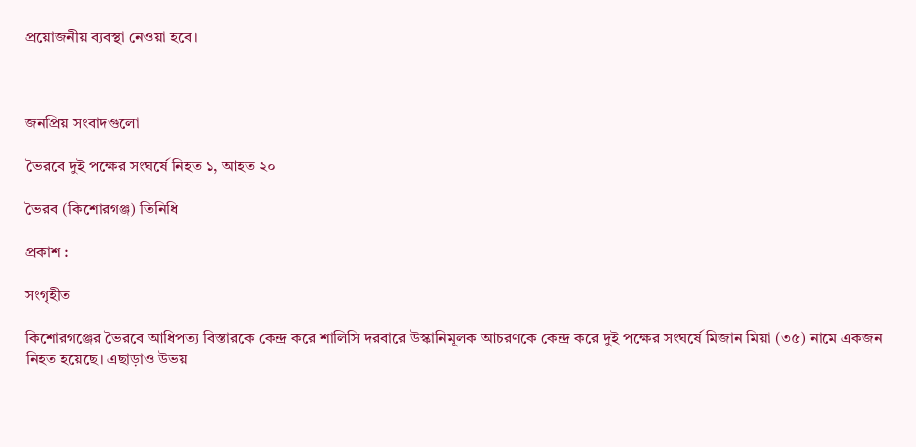প্রয়োজনীয় ব্যবস্থা নেওয়া হবে।



জনপ্রিয় সংবাদগুলো

ভৈরবে দুই পক্ষের সংঘর্ষে নিহত ১, আহত ২০

ভৈরব (কিশোরগঞ্জ) তিনিধি

প্রকাশ :

সংগৃহীত

কিশোরগঞ্জের ভৈরবে আধিপত্য বিস্তারকে কেন্দ্র করে শালিসি দরবারে উস্কানিমূলক আচরণকে কেন্দ্র করে দুই পক্ষের সংঘর্ষে মিজান মিয়া (৩৫) নামে একজন নিহত হয়েছে। এছাড়াও উভয়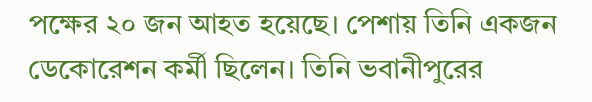পক্ষের ২০ জন আহত হয়েছে। পেশায় তিনি একজন ডেকোরেশন কর্মী ছিলেন। তিনি ভবানীপুরের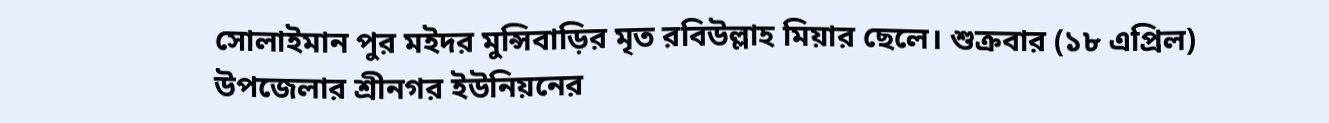সোলাইমান পুর মইদর মুন্সিবাড়ির মৃত রবিউল্লাহ মিয়ার ছেলে। শুক্রবার (১৮ এপ্রিল) উপজেলার শ্রীনগর ইউনিয়নের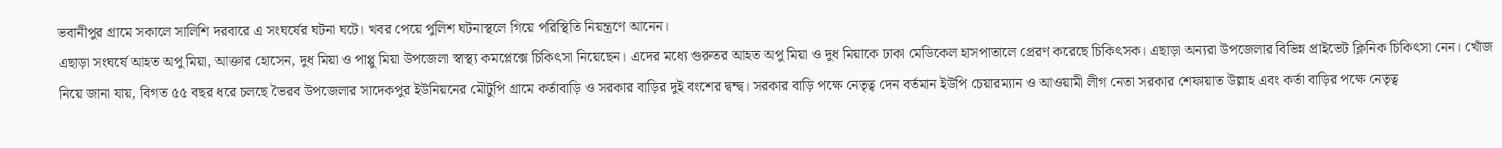ভবানীপুর গ্রামে সকালে সালিশি দরবারে এ সংঘর্ষের ঘটনা ঘটে। খবর পেয়ে পুলিশ ঘটনাস্থলে গিয়ে পরিস্থিতি নিয়ন্ত্রণে আনেন।
এছাড়া সংঘর্ষে আহত অপু মিয়া, আক্তার হোসেন, দুধ মিয়া ও পাপ্পু মিয়া উপজেলা স্বাস্থ্য কমপ্লেক্সে চিকিৎসা নিয়েছেন। এদের মধ্যে গুরুতর আহত অপু মিয়া ও দুধ মিয়াকে ঢাকা মেডিকেল হাসপাতালে প্রেরণ করেছে চিকিৎসক। এছাড়া অন্যরা উপজেলার বিভিন্ন প্রাইভেট ক্লিনিক চিকিৎসা নেন। খোঁজ নিয়ে জানা যায়, বিগত ৫৫ বছর ধরে চলছে ভৈরব উপজেলার সাদেকপুর ইউনিয়নের মৌটুপি গ্রামে কর্তাবাড়ি ও সরকার বাড়ির দুই বংশের দ্বন্দ্ব। সরকার বাড়ি পক্ষে নেতৃত্ব দেন বর্তমান ইউপি চেয়ারম্যান ও আওয়ামী লীগ নেতা সরকার শেফায়াত উল্লাহ এবং কর্তা বাড়ির পক্ষে নেতৃত্ব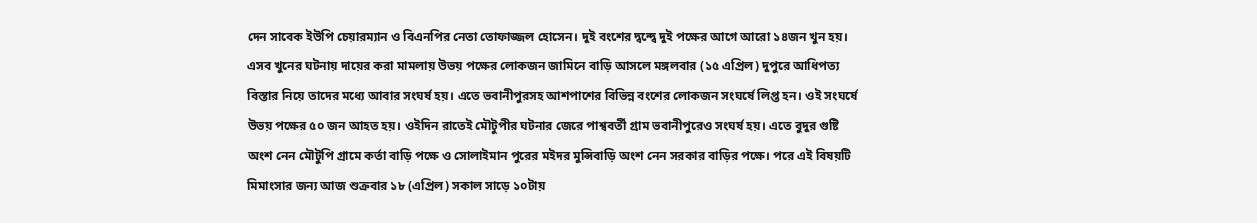দেন সাবেক ইউপি চেয়ারম্যান ও বিএনপির নেতা তোফাজ্জল হোসেন। দুই বংশের দ্বন্দ্বে দুই পক্ষের আগে আরো ১৪জন খুন হয়। এসব খুনের ঘটনায় দায়ের করা মামলায় উভয় পক্ষের লোকজন জামিনে বাড়ি আসলে মঙ্গলবার (১৫ এপ্রিল) দুপুরে আধিপত্য বিস্তার নিয়ে তাদের মধ্যে আবার সংঘর্ষ হয়। এতে ভবানীপুরসহ আশপাশের বিভিন্ন বংশের লোকজন সংঘর্ষে লিপ্ত হন। ওই সংঘর্ষে উভয় পক্ষের ৫০ জন আহত হয়। ওইদিন রাতেই মৌটুপীর ঘটনার জেরে পাশ্ববর্তী গ্রাম ভবানীপুরেও সংঘর্ষ হয়। এতে বুদুর গুষ্টি অংশ নেন মৌটুপি গ্রামে কর্তা বাড়ি পক্ষে ও সোলাইমান পুরের মইদর মুন্সিবাড়ি অংশ নেন সরকার বাড়ির পক্ষে। পরে এই বিষয়টি মিমাংসার জন্য আজ শুক্রবার ১৮ (এপ্রিল) সকাল সাড়ে ১০টায়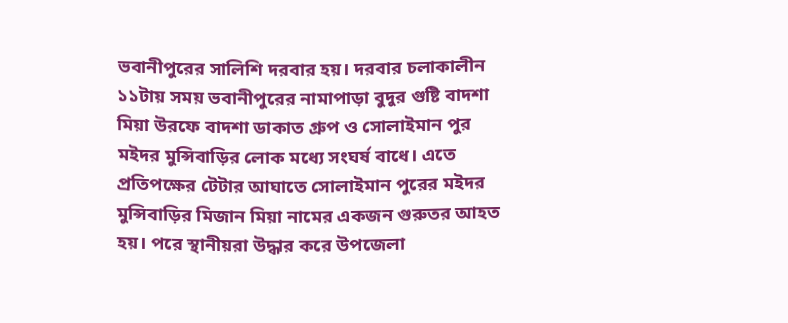ভবানীপুরের সালিশি দরবার হয়। দরবার চলাকালীন ১১টায় সময় ভবানীপুরের নামাপাড়া বুদুর গুষ্টি বাদশা মিয়া উরফে বাদশা ডাকাত গ্রুপ ও সোলাইমান পুর মইদর মুন্সিবাড়ির লোক মধ্যে সংঘর্ষ বাধে। এতে প্রতিপক্ষের টেটার আঘাতে সোলাইমান পুরের মইদর মুন্সিবাড়ির মিজান মিয়া নামের একজন গুরুতর আহত হয়। পরে স্থানীয়রা উদ্ধার করে উপজেলা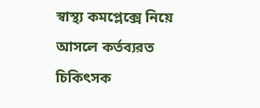স্বাস্থ্য কমপ্লেক্সে নিয়ে আসলে কর্তব্যরত চিকিৎসক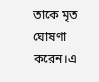তাকে মৃত ঘোষণা করেন।এ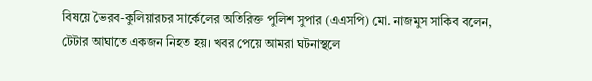বিষয়ে ভৈরব-কুলিয়ারচর সার্কেলের অতিরিক্ত পুলিশ সুপার (এএসপি) মো. নাজমুস সাকিব বলেন, টেটার আঘাতে একজন নিহত হয়। খবর পেয়ে আমরা ঘটনাস্থলে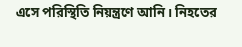এসে পরিস্থিতি নিয়ন্ত্রণে আনি। নিহতের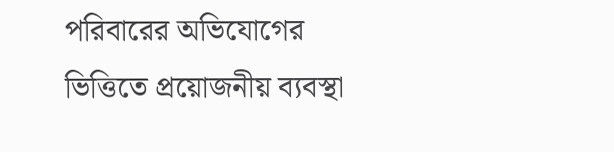পরিবারের অভিযোগের ভিত্তিতে প্রয়োজনীয় ব্যবস্থা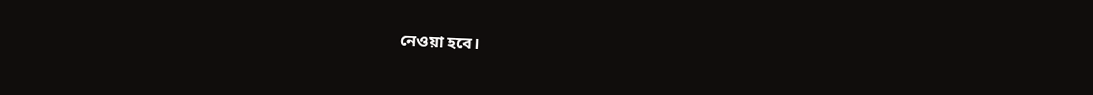নেওয়া হবে।